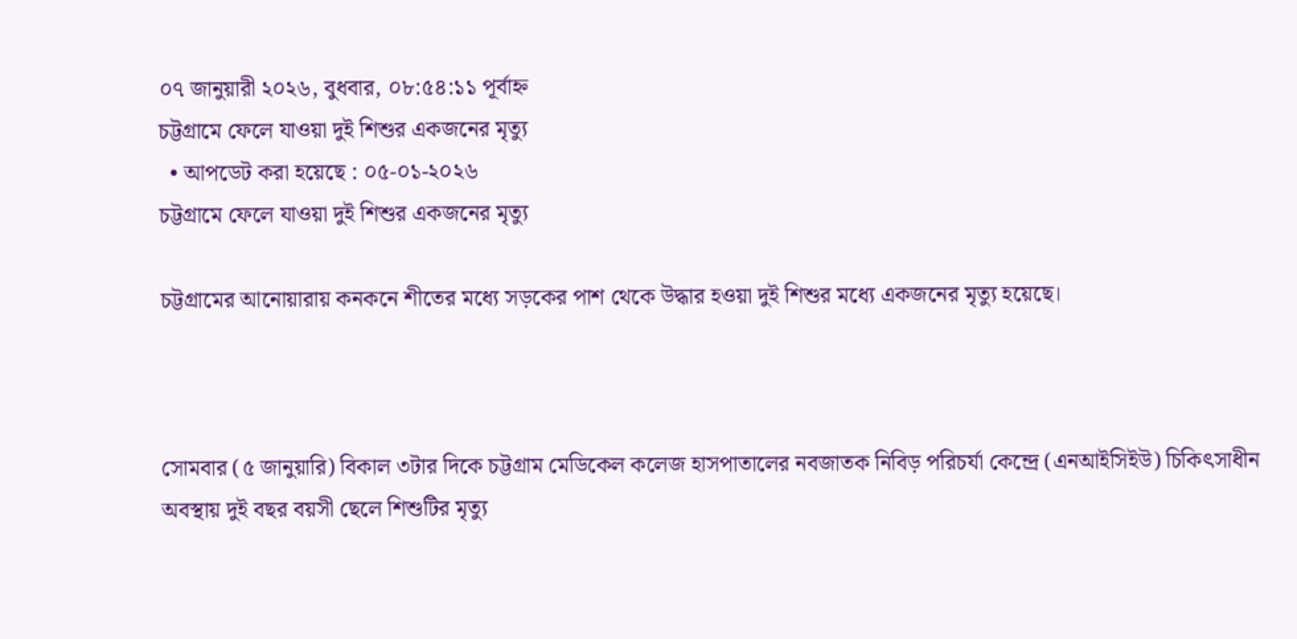০৭ জানুয়ারী ২০২৬, বুধবার, ০৮:৫৪:১১ পূর্বাহ্ন
চট্টগ্রামে ফেলে যাওয়া দুই শিশুর একজনের মৃত্যু
  • আপডেট করা হয়েছে : ০৫-০১-২০২৬
চট্টগ্রামে ফেলে যাওয়া দুই শিশুর একজনের মৃত্যু

চট্টগ্রামের আনোয়ারায় কনকনে শীতের মধ্যে সড়কের পাশ থেকে উদ্ধার হওয়া দুই শিশুর মধ্যে একজনের মৃত্যু হয়েছে।



সোমবার (৫ জানুয়ারি) বিকাল ৩টার দিকে চট্টগ্রাম মেডিকেল কলেজ হাসপাতালের নবজাতক নিবিড় পরিচর্যা কেন্দ্রে (এনআইসিইউ) চিকিৎসাধীন অবস্থায় দুই বছর বয়সী ছেলে শিশুটির মৃত্যু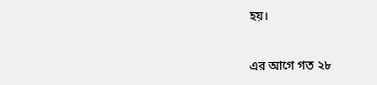হয়।


এর আগে গত ২৮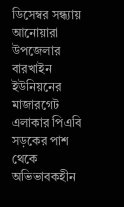ডিসেম্বর সন্ধ্যায় আনোয়ারা উপজেলার বারখাইন ইউনিয়নের মাজারগেট এলাকার পিএবি সড়কের পাশ থেকে অভিভাবকহীন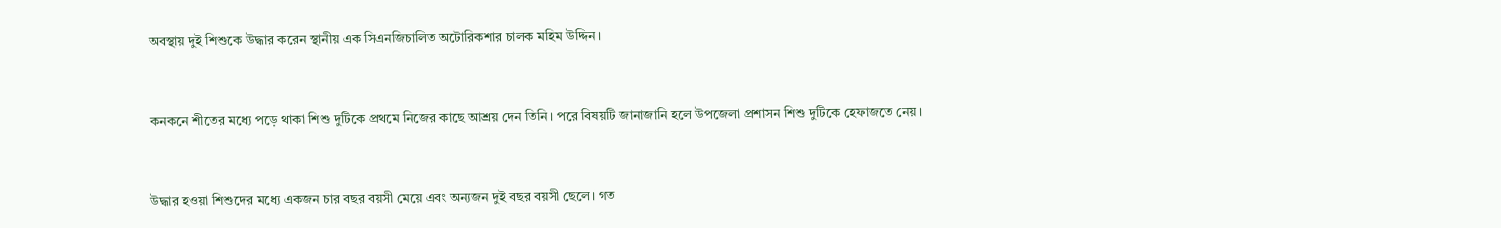অবস্থায় দুই শিশুকে উদ্ধার করেন স্থানীয় এক সিএনজিচালিত অটোরিকশার চালক মহিম উদ্দিন।


কনকনে শীতের মধ্যে পড়ে থাকা শিশু দুটিকে প্রথমে নিজের কাছে আশ্রয় দেন তিনি। পরে বিষয়টি জানাজানি হলে উপজেলা প্রশাসন শিশু দুটিকে হেফাজতে নেয়।


উদ্ধার হওয়া শিশুদের মধ্যে একজন চার বছর বয়সী মেয়ে এবং অন্যজন দুই বছর বয়সী ছেলে। গত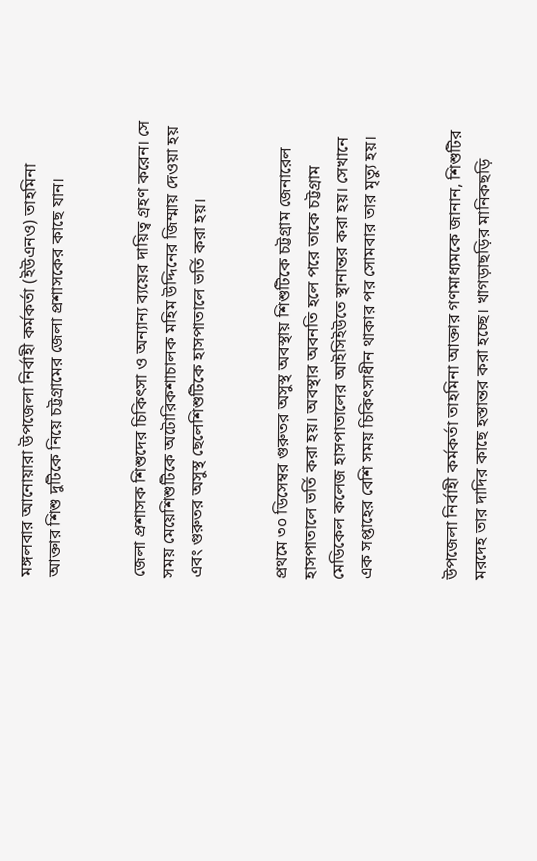মঙ্গলবার আনোয়ারা উপজেলা নির্বাহী কর্মকর্তা (ইউএনও) তাহমিনা আক্তার শিশু দুটিকে নিয়ে চট্টগ্রামের জেলা প্রশাসকের কাছে যান।


জেলা প্রশাসক শিশুদের চিকিৎসা ও অন্যান্য ব্যয়ের দায়িত্ব গ্রহণ করেন। সে সময় মেয়েশিশুটিকে অটোরিকশাচালক মহিম উদ্দিনের জিম্মায় দেওয়া হয় এবং গুরুতর অসুস্থ ছেলেশিশুটিকে হাসপাতালে ভর্তি করা হয়।


প্রথমে ৩০ ডিসেম্বর গুরুতর অসুস্থ অবস্থায় শিশুটিকে চট্টগ্রাম জেনারেল হাসপাতালে ভর্তি করা হয়। অবস্থার অবনতি হলে পরে তাকে চট্টগ্রাম মেডিকেল কলেজ হাসপাতালের আইসিইউতে স্থানান্তর করা হয়। সেখানে এক সপ্তাহের বেশি সময় চিকিৎসাধীন থাকার পর সোমবার তার মৃত্যু হয়।


উপজেলা নির্বাহী কর্মকর্তা তাহমিনা আক্তার গণমাধ্যমকে জানান, শিশুটির মরদেহ তার দাদির কাছে হস্তান্তর করা হচ্ছে। খাগড়াছড়ির মানিকছড়ি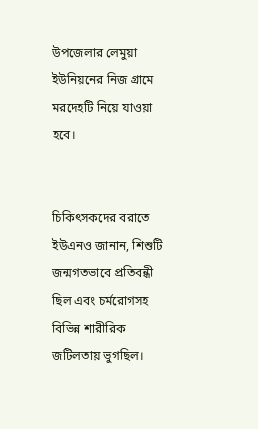উপজেলার লেমুয়া ইউনিয়নের নিজ গ্রামে মরদেহটি নিয়ে যাওয়া হবে।


চিকিৎসকদের বরাতে ইউএনও জানান, শিশুটি জন্মগতভাবে প্রতিবন্ধী ছিল এবং চর্মরোগসহ বিভিন্ন শারীরিক জটিলতায় ভুগছিল।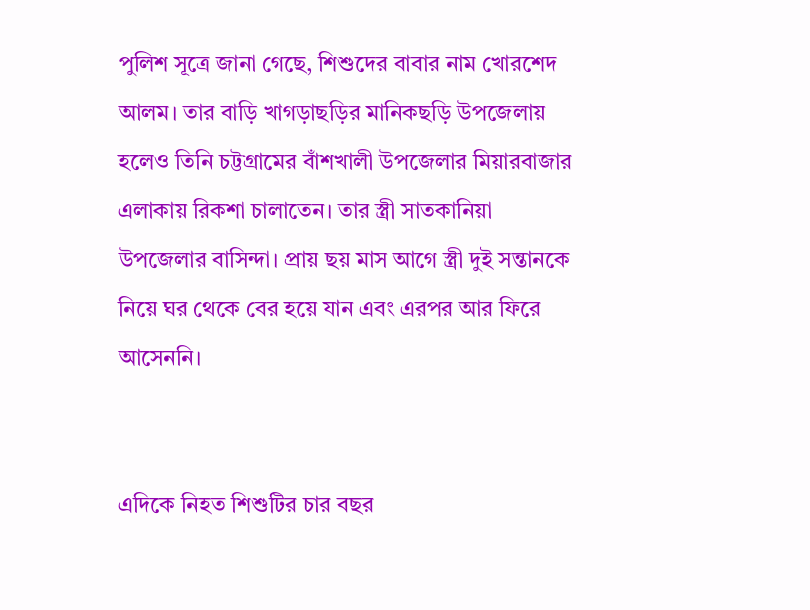পুলিশ সূত্রে জানা গেছে, শিশুদের বাবার নাম খোরশেদ আলম। তার বাড়ি খাগড়াছড়ির মানিকছড়ি উপজেলায় হলেও তিনি চট্টগ্রামের বাঁশখালী উপজেলার মিয়ারবাজার এলাকায় রিকশা চালাতেন। তার স্ত্রী সাতকানিয়া উপজেলার বাসিন্দা। প্রায় ছয় মাস আগে স্ত্রী দুই সন্তানকে নিয়ে ঘর থেকে বের হয়ে যান এবং এরপর আর ফিরে আসেননি।


এদিকে নিহত শিশুটির চার বছর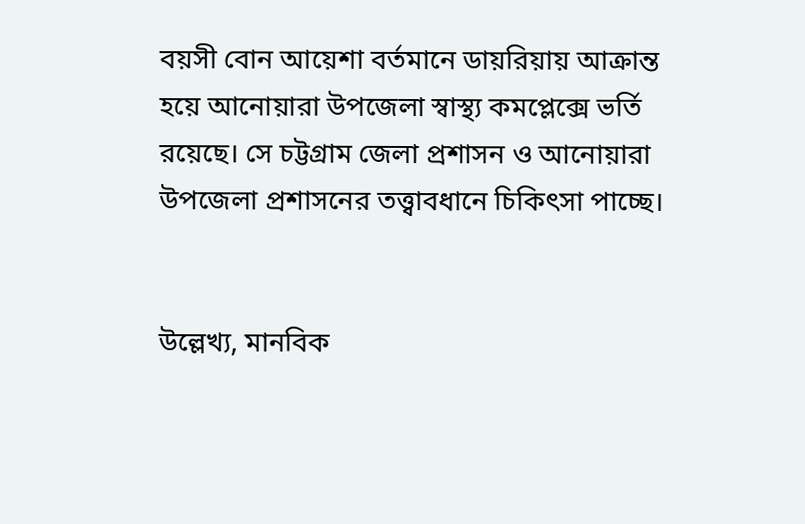বয়সী বোন আয়েশা বর্তমানে ডায়রিয়ায় আক্রান্ত হয়ে আনোয়ারা উপজেলা স্বাস্থ্য কমপ্লেক্সে ভর্তি রয়েছে। সে চট্টগ্রাম জেলা প্রশাসন ও আনোয়ারা উপজেলা প্রশাসনের তত্ত্বাবধানে চিকিৎসা পাচ্ছে।


উল্লেখ্য, মানবিক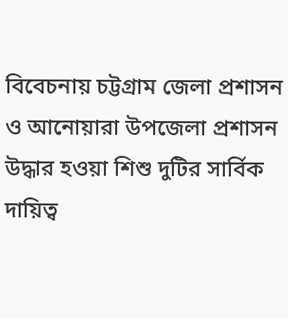বিবেচনায় চট্টগ্রাম জেলা প্রশাসন ও আনোয়ারা উপজেলা প্রশাসন উদ্ধার হওয়া শিশু দুটির সার্বিক দায়িত্ব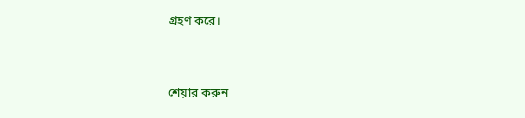গ্রহণ করে।


শেয়ার করুন